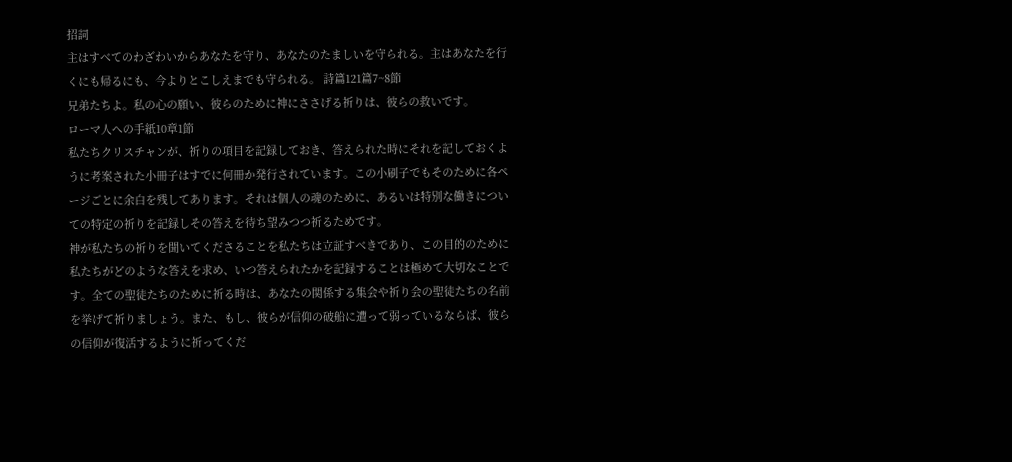招詞
主はすべてのわざわいからあなたを守り、あなたのたましいを守られる。主はあなたを行くにも帰るにも、今よりとこしえまでも守られる。 詩篇121篇7~8節
兄弟たちよ。私の心の願い、彼らのために神にささげる祈りは、彼らの救いです。
ローマ人への手紙10章1節
私たちクリスチャンが、祈りの項目を記録しておき、答えられた時にそれを記しておくように考案された小冊子はすでに何冊か発行されています。この小刷子でもそのために各ページごとに余白を残してあります。それは個人の魂のために、あるいは特別な働きについての特定の祈りを記録しその答えを待ち望みつつ祈るためです。
神が私たちの祈りを聞いてくださることを私たちは立証すべきであり、この目的のために私たちがどのような答えを求め、いつ答えられたかを記録することは極めて大切なことです。全ての聖徒たちのために祈る時は、あなたの関係する集会や祈り会の聖徒たちの名前を挙げて祈りましょう。また、もし、彼らが信仰の破船に遭って弱っているならば、彼らの信仰が復活するように祈ってくだ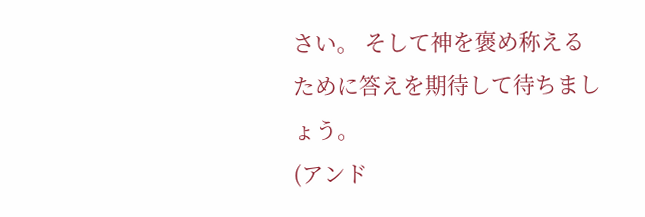さい。 そして神を褒め称えるために答えを期待して待ちましょう。
(アンド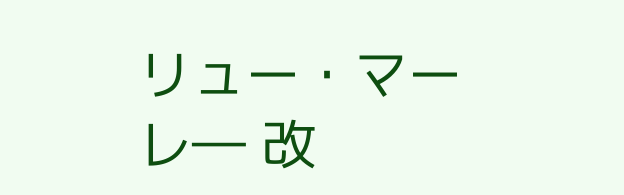リュー・マーレ― 改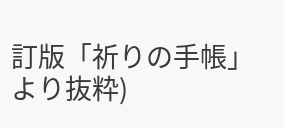訂版「祈りの手帳」より抜粋)